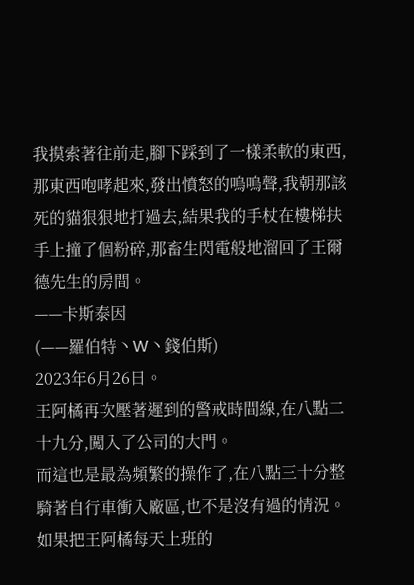我摸索著往前走,腳下踩到了一樣柔軟的東西,那東西咆哮起來,發出憤怒的嗚嗚聲,我朝那該死的貓狠狠地打過去,結果我的手杖在樓梯扶手上撞了個粉碎,那畜生閃電般地溜回了王爾德先生的房間。
——卡斯泰因
(——羅伯特丶W丶錢伯斯)
2023年6月26日。
王阿橘再次壓著遲到的警戒時間線,在八點二十九分,闖入了公司的大門。
而這也是最為頻繁的操作了,在八點三十分整騎著自行車衝入廠區,也不是沒有過的情況。如果把王阿橘每天上班的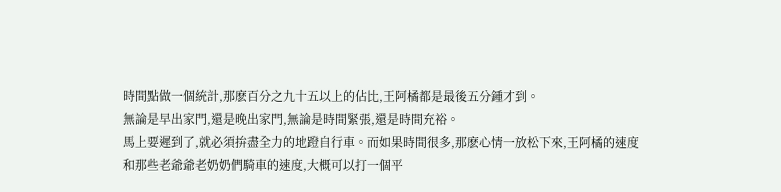時間點做一個統計,那麽百分之九十五以上的佔比,王阿橘都是最後五分鍾才到。
無論是早出家門,還是晚出家門,無論是時間緊張,還是時間充裕。
馬上要遲到了,就必須拚盡全力的地蹬自行車。而如果時間很多,那麽心情一放松下來,王阿橘的速度和那些老爺爺老奶奶們騎車的速度,大概可以打一個平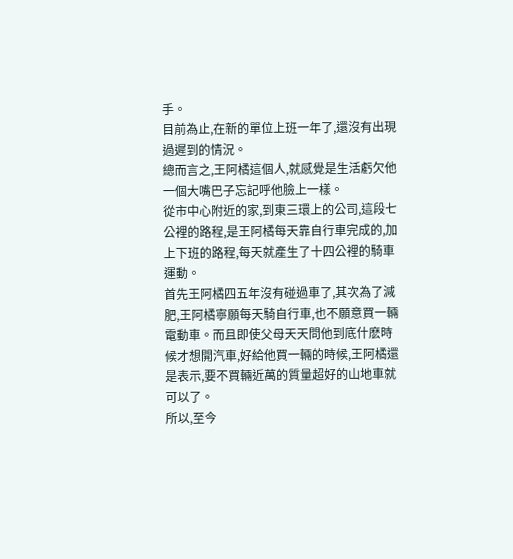手。
目前為止,在新的單位上班一年了,還沒有出現過遲到的情況。
總而言之,王阿橘這個人,就感覺是生活虧欠他一個大嘴巴子忘記呼他臉上一樣。
從市中心附近的家,到東三環上的公司,這段七公裡的路程,是王阿橘每天靠自行車完成的,加上下班的路程,每天就產生了十四公裡的騎車運動。
首先王阿橘四五年沒有碰過車了,其次為了減肥,王阿橘寧願每天騎自行車,也不願意買一輛電動車。而且即使父母天天問他到底什麽時候才想開汽車,好給他買一輛的時候,王阿橘還是表示,要不買輛近萬的質量超好的山地車就可以了。
所以,至今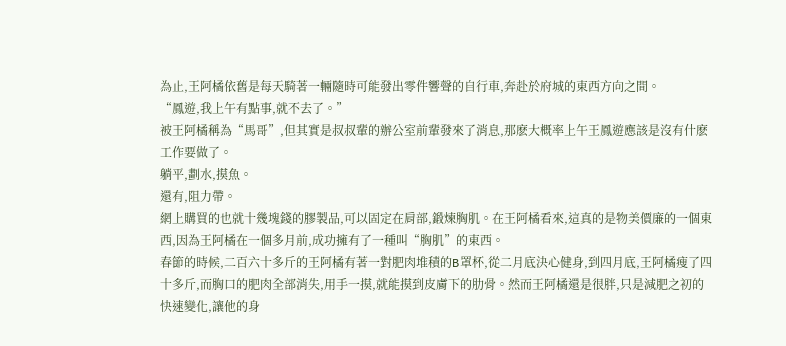為止,王阿橘依舊是每天騎著一輛隨時可能發出零件響聲的自行車,奔赴於府城的東西方向之間。
“鳳遊,我上午有點事,就不去了。”
被王阿橘稱為“馬哥”,但其實是叔叔輩的辦公室前輩發來了消息,那麽大概率上午王鳳遊應該是沒有什麽工作要做了。
躺平,劃水,摸魚。
還有,阻力帶。
網上購買的也就十幾塊錢的膠製品,可以固定在肩部,鍛煉胸肌。在王阿橘看來,這真的是物美價廉的一個東西,因為王阿橘在一個多月前,成功擁有了一種叫“胸肌”的東西。
春節的時候,二百六十多斤的王阿橘有著一對肥肉堆積的B罩杯,從二月底決心健身,到四月底,王阿橘瘦了四十多斤,而胸口的肥肉全部消失,用手一摸,就能摸到皮膚下的肋骨。然而王阿橘還是很胖,只是減肥之初的快速變化,讓他的身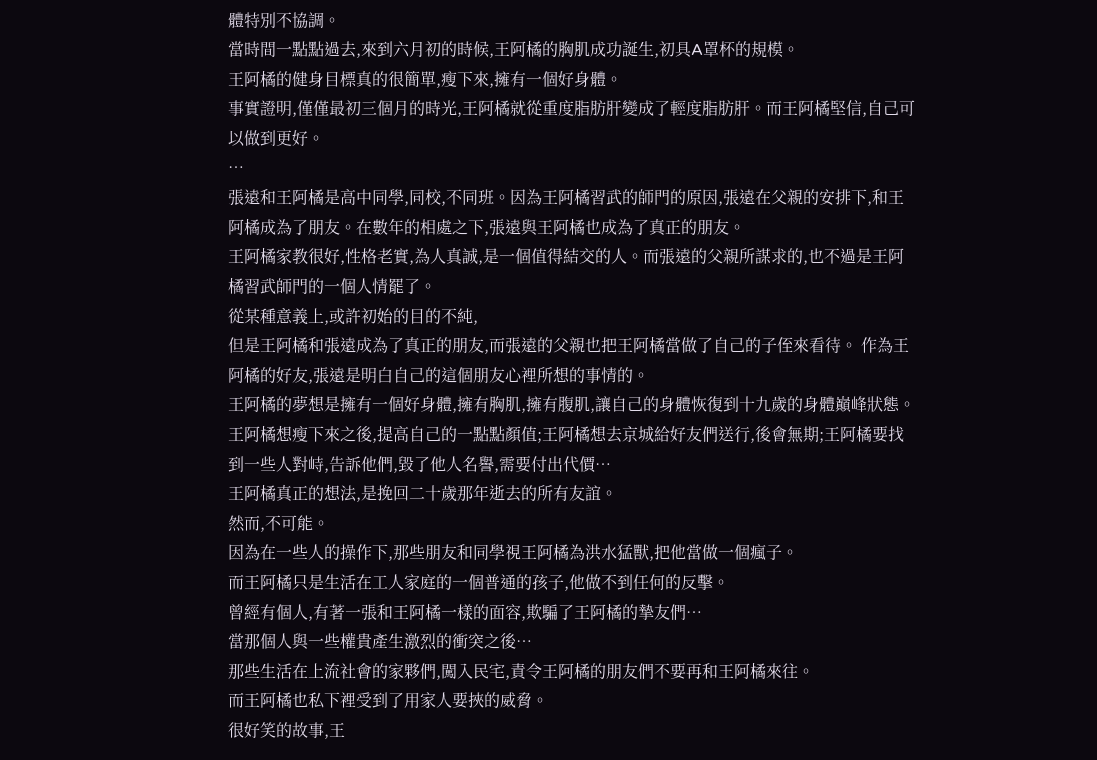體特別不協調。
當時間一點點過去,來到六月初的時候,王阿橘的胸肌成功誕生,初具A罩杯的規模。
王阿橘的健身目標真的很簡單,瘦下來,擁有一個好身體。
事實證明,僅僅最初三個月的時光,王阿橘就從重度脂肪肝變成了輕度脂肪肝。而王阿橘堅信,自己可以做到更好。
…
張遠和王阿橘是高中同學,同校,不同班。因為王阿橘習武的師門的原因,張遠在父親的安排下,和王阿橘成為了朋友。在數年的相處之下,張遠與王阿橘也成為了真正的朋友。
王阿橘家教很好,性格老實,為人真誠,是一個值得結交的人。而張遠的父親所謀求的,也不過是王阿橘習武師門的一個人情罷了。
從某種意義上,或許初始的目的不純,
但是王阿橘和張遠成為了真正的朋友,而張遠的父親也把王阿橘當做了自己的子侄來看待。 作為王阿橘的好友,張遠是明白自己的這個朋友心裡所想的事情的。
王阿橘的夢想是擁有一個好身體,擁有胸肌,擁有腹肌,讓自己的身體恢復到十九歲的身體巔峰狀態。王阿橘想瘦下來之後,提高自己的一點點顏值;王阿橘想去京城給好友們送行,後會無期;王阿橘要找到一些人對峙,告訴他們,毀了他人名譽,需要付出代價…
王阿橘真正的想法,是挽回二十歲那年逝去的所有友誼。
然而,不可能。
因為在一些人的操作下,那些朋友和同學視王阿橘為洪水猛獸,把他當做一個瘋子。
而王阿橘只是生活在工人家庭的一個普通的孩子,他做不到任何的反擊。
曾經有個人,有著一張和王阿橘一樣的面容,欺騙了王阿橘的摯友們…
當那個人與一些權貴產生激烈的衝突之後…
那些生活在上流社會的家夥們,闖入民宅,責令王阿橘的朋友們不要再和王阿橘來往。
而王阿橘也私下裡受到了用家人要挾的威脅。
很好笑的故事,王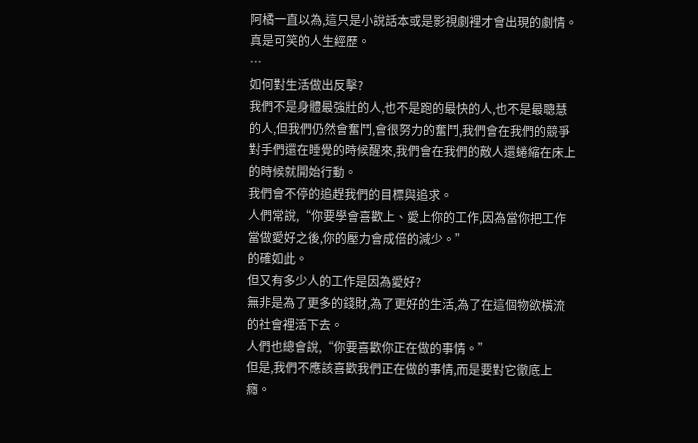阿橘一直以為,這只是小說話本或是影視劇裡才會出現的劇情。
真是可笑的人生經歷。
…
如何對生活做出反擊?
我們不是身體最強壯的人,也不是跑的最快的人,也不是最聰慧的人,但我們仍然會奮鬥,會很努力的奮鬥,我們會在我們的競爭對手們還在睡覺的時候醒來,我們會在我們的敵人還蜷縮在床上的時候就開始行動。
我們會不停的追趕我們的目標與追求。
人們常說,“你要學會喜歡上、愛上你的工作,因為當你把工作當做愛好之後,你的壓力會成倍的減少。”
的確如此。
但又有多少人的工作是因為愛好?
無非是為了更多的錢財,為了更好的生活,為了在這個物欲橫流的社會裡活下去。
人們也總會說,“你要喜歡你正在做的事情。”
但是,我們不應該喜歡我們正在做的事情,而是要對它徹底上癮。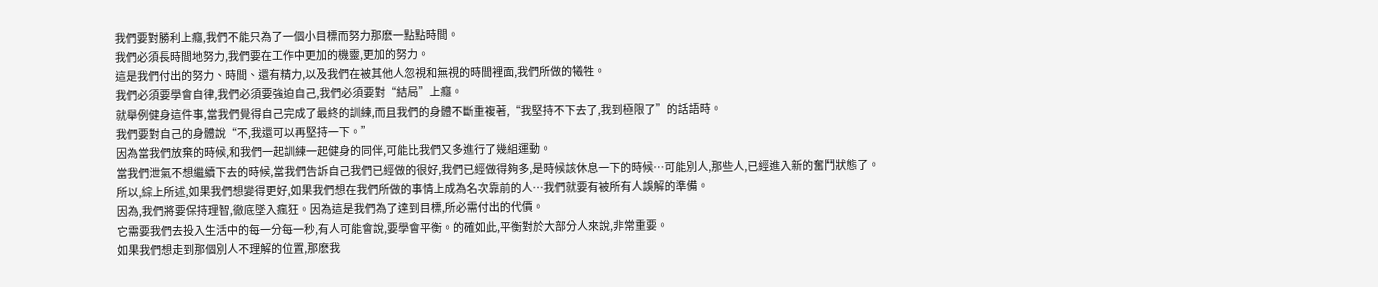我們要對勝利上癮,我們不能只為了一個小目標而努力那麽一點點時間。
我們必須長時間地努力,我們要在工作中更加的機靈,更加的努力。
這是我們付出的努力、時間、還有精力,以及我們在被其他人忽視和無視的時間裡面,我們所做的犧牲。
我們必須要學會自律,我們必須要強迫自己,我們必須要對“結局”上癮。
就舉例健身這件事,當我們覺得自己完成了最終的訓練,而且我們的身體不斷重複著,“我堅持不下去了,我到極限了”的話語時。
我們要對自己的身體說“不,我還可以再堅持一下。”
因為當我們放棄的時候,和我們一起訓練一起健身的同伴,可能比我們又多進行了幾組運動。
當我們泄氣不想繼續下去的時候,當我們告訴自己我們已經做的很好,我們已經做得夠多,是時候該休息一下的時候…可能別人,那些人,已經進入新的奮鬥狀態了。
所以,綜上所述,如果我們想變得更好,如果我們想在我們所做的事情上成為名次靠前的人…我們就要有被所有人誤解的準備。
因為,我們將要保持理智,徹底墜入瘋狂。因為這是我們為了達到目標,所必需付出的代價。
它需要我們去投入生活中的每一分每一秒,有人可能會說,要學會平衡。的確如此,平衡對於大部分人來說,非常重要。
如果我們想走到那個別人不理解的位置,那麽我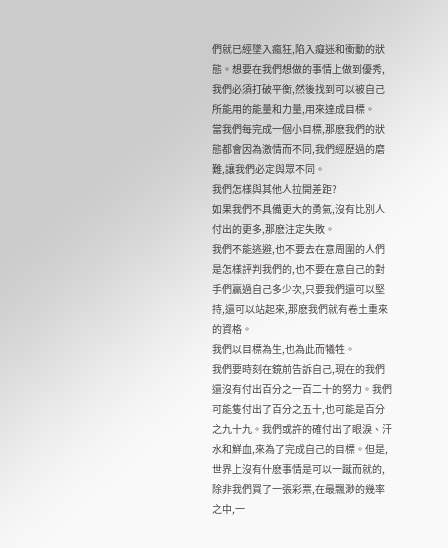們就已經墜入瘋狂,陷入癡迷和衝動的狀態。想要在我們想做的事情上做到優秀,我們必須打破平衡,然後找到可以被自己所能用的能量和力量,用來達成目標。
當我們每完成一個小目標,那麽我們的狀態都會因為激情而不同,我們經歷過的磨難,讓我們必定與眾不同。
我們怎樣與其他人拉開差距?
如果我們不具備更大的勇氣,沒有比別人付出的更多,那麽注定失敗。
我們不能逃避,也不要去在意周圍的人們是怎樣評判我們的,也不要在意自己的對手們贏過自己多少次,只要我們還可以堅持,還可以站起來,那麽我們就有卷土重來的資格。
我們以目標為生,也為此而犧牲。
我們要時刻在鏡前告訴自己,現在的我們還沒有付出百分之一百二十的努力。我們可能隻付出了百分之五十,也可能是百分之九十九。我們或許的確付出了眼淚、汗水和鮮血,來為了完成自己的目標。但是,世界上沒有什麽事情是可以一蹴而就的,除非我們買了一張彩票,在最飄渺的幾率之中,一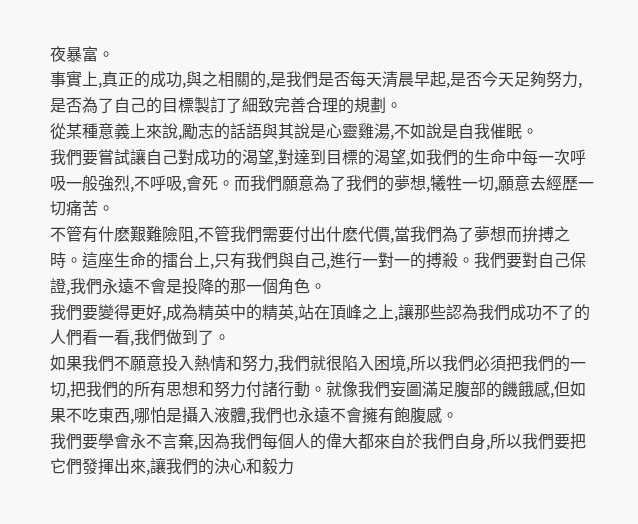夜暴富。
事實上,真正的成功,與之相關的,是我們是否每天清晨早起,是否今天足夠努力,是否為了自己的目標製訂了細致完善合理的規劃。
從某種意義上來說,勵志的話語與其說是心靈雞湯,不如說是自我催眠。
我們要嘗試讓自己對成功的渴望,對達到目標的渴望,如我們的生命中每一次呼吸一般強烈,不呼吸,會死。而我們願意為了我們的夢想,犧牲一切,願意去經歷一切痛苦。
不管有什麽艱難險阻,不管我們需要付出什麽代價,當我們為了夢想而拚搏之時。這座生命的擂台上,只有我們與自己,進行一對一的搏殺。我們要對自己保證,我們永遠不會是投降的那一個角色。
我們要變得更好,成為精英中的精英,站在頂峰之上,讓那些認為我們成功不了的人們看一看,我們做到了。
如果我們不願意投入熱情和努力,我們就很陷入困境,所以我們必須把我們的一切,把我們的所有思想和努力付諸行動。就像我們妄圖滿足腹部的饑餓感,但如果不吃東西,哪怕是攝入液體,我們也永遠不會擁有飽腹感。
我們要學會永不言棄,因為我們每個人的偉大都來自於我們自身,所以我們要把它們發揮出來,讓我們的決心和毅力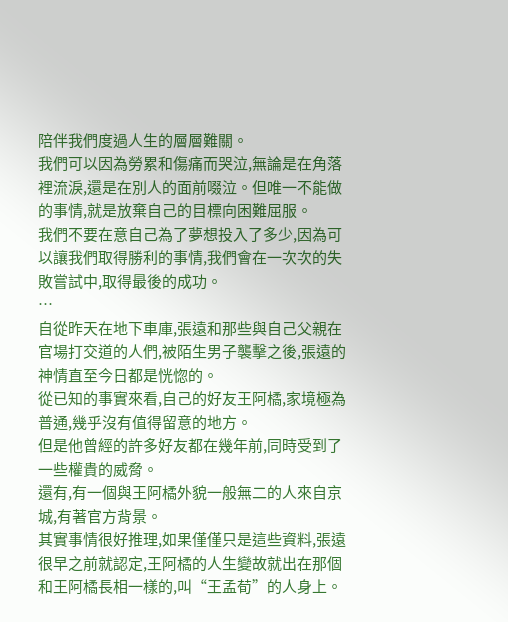陪伴我們度過人生的層層難關。
我們可以因為勞累和傷痛而哭泣,無論是在角落裡流淚,還是在別人的面前啜泣。但唯一不能做的事情,就是放棄自己的目標向困難屈服。
我們不要在意自己為了夢想投入了多少,因為可以讓我們取得勝利的事情,我們會在一次次的失敗嘗試中,取得最後的成功。
…
自從昨天在地下車庫,張遠和那些與自己父親在官場打交道的人們,被陌生男子襲擊之後,張遠的神情直至今日都是恍惚的。
從已知的事實來看,自己的好友王阿橘,家境極為普通,幾乎沒有值得留意的地方。
但是他曾經的許多好友都在幾年前,同時受到了一些權貴的威脅。
還有,有一個與王阿橘外貌一般無二的人來自京城,有著官方背景。
其實事情很好推理,如果僅僅只是這些資料,張遠很早之前就認定,王阿橘的人生變故就出在那個和王阿橘長相一樣的,叫“王孟荀”的人身上。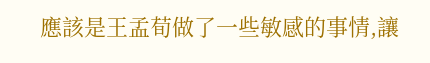應該是王孟荀做了一些敏感的事情,讓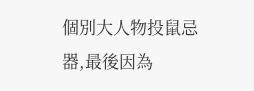個別大人物投鼠忌器,最後因為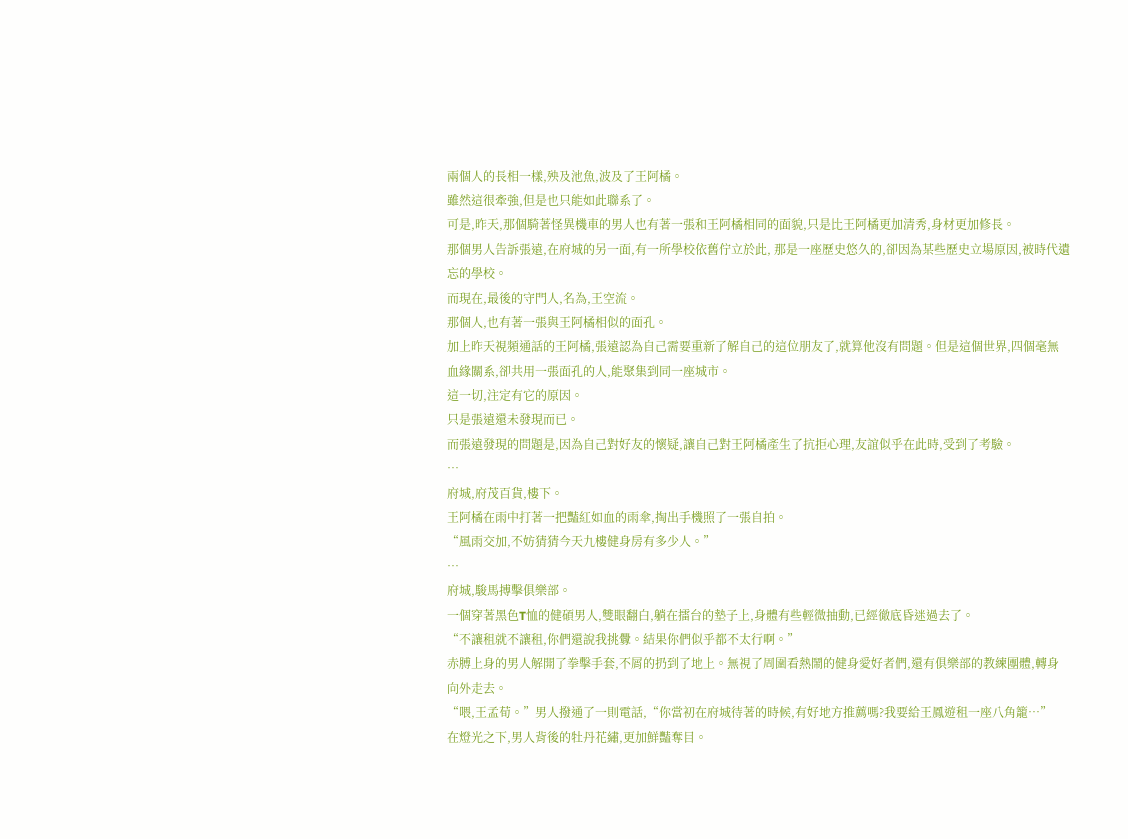兩個人的長相一樣,殃及池魚,波及了王阿橘。
雖然這很牽強,但是也只能如此聯系了。
可是,昨天,那個騎著怪異機車的男人也有著一張和王阿橘相同的面貌,只是比王阿橘更加清秀,身材更加修長。
那個男人告訴張遠,在府城的另一面,有一所學校依舊佇立於此, 那是一座歷史悠久的,卻因為某些歷史立場原因,被時代遺忘的學校。
而現在,最後的守門人,名為,王空流。
那個人,也有著一張與王阿橘相似的面孔。
加上昨天視頻通話的王阿橘,張遠認為自己需要重新了解自己的這位朋友了,就算他沒有問題。但是這個世界,四個毫無血緣關系,卻共用一張面孔的人,能聚集到同一座城市。
這一切,注定有它的原因。
只是張遠還未發現而已。
而張遠發現的問題是,因為自己對好友的懷疑,讓自己對王阿橘產生了抗拒心理,友誼似乎在此時,受到了考驗。
…
府城,府茂百貨,樓下。
王阿橘在雨中打著一把豔紅如血的雨傘,掏出手機照了一張自拍。
“風雨交加,不妨猜猜今天九樓健身房有多少人。”
…
府城,駿馬搏擊俱樂部。
一個穿著黑色T恤的健碩男人,雙眼翻白,躺在擂台的墊子上,身體有些輕微抽動,已經徹底昏迷過去了。
“不讓租就不讓租,你們還說我挑釁。結果你們似乎都不太行啊。”
赤膊上身的男人解開了拳擊手套,不屑的扔到了地上。無視了周圍看熱鬧的健身愛好者們,還有俱樂部的教練團體,轉身向外走去。
“喂,王孟荀。”男人撥通了一則電話,“你當初在府城待著的時候,有好地方推薦嗎?我要給王鳳遊租一座八角籠…”
在燈光之下,男人背後的牡丹花繡,更加鮮豔奪目。